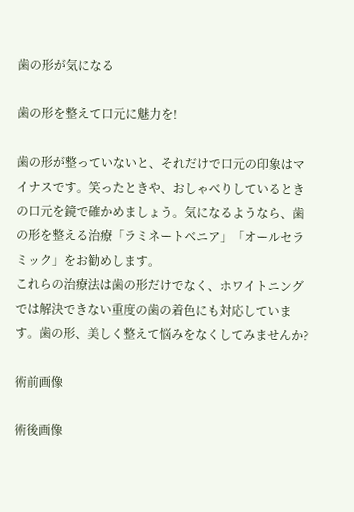歯の形が気になる

歯の形を整えて口元に魅力を!

歯の形が整っていないと、それだけで口元の印象はマイナスです。笑ったときや、おしゃべりしているときの口元を鏡で確かめましょう。気になるようなら、歯の形を整える治療「ラミネートベニア」「オールセラミック」をお勧めします。
これらの治療法は歯の形だけでなく、ホワイトニングでは解決できない重度の歯の着色にも対応しています。歯の形、美しく整えて悩みをなくしてみませんか?

術前画像

術後画像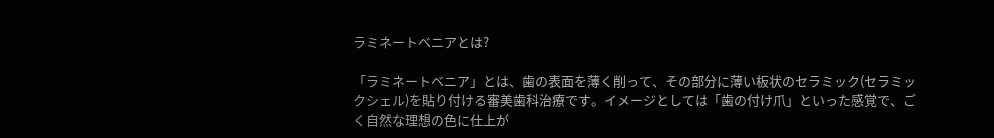ラミネートベニアとは?

「ラミネートベニア」とは、歯の表面を薄く削って、その部分に薄い板状のセラミック(セラミックシェル)を貼り付ける審美歯科治療です。イメージとしては「歯の付け爪」といった感覚で、ごく自然な理想の色に仕上が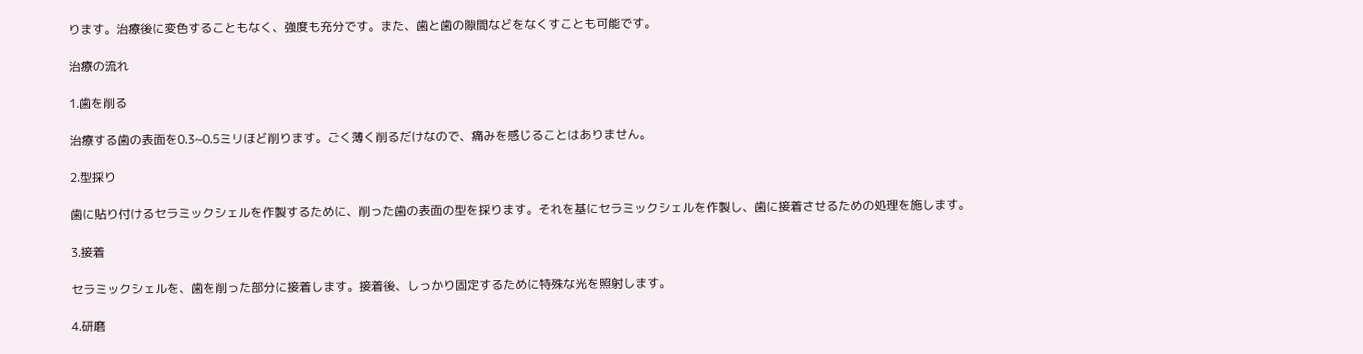ります。治療後に変色することもなく、強度も充分です。また、歯と歯の隙間などをなくすことも可能です。

治療の流れ

1.歯を削る

治療する歯の表面を0.3~0.5ミリほど削ります。ごく薄く削るだけなので、痛みを感じることはありません。

2.型採り

歯に貼り付けるセラミックシェルを作製するために、削った歯の表面の型を採ります。それを基にセラミックシェルを作製し、歯に接着させるための処理を施します。

3.接着

セラミックシェルを、歯を削った部分に接着します。接着後、しっかり固定するために特殊な光を照射します。

4.研磨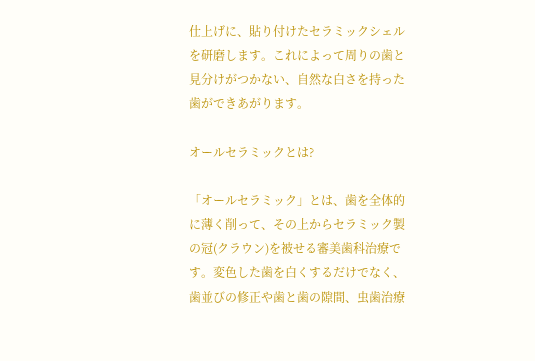仕上げに、貼り付けたセラミックシェルを研磨します。これによって周りの歯と見分けがつかない、自然な白さを持った歯ができあがります。

オールセラミックとは?

「オールセラミック」とは、歯を全体的に薄く削って、その上からセラミック製の冠(クラウン)を被せる審美歯科治療です。変色した歯を白くするだけでなく、歯並びの修正や歯と歯の隙間、虫歯治療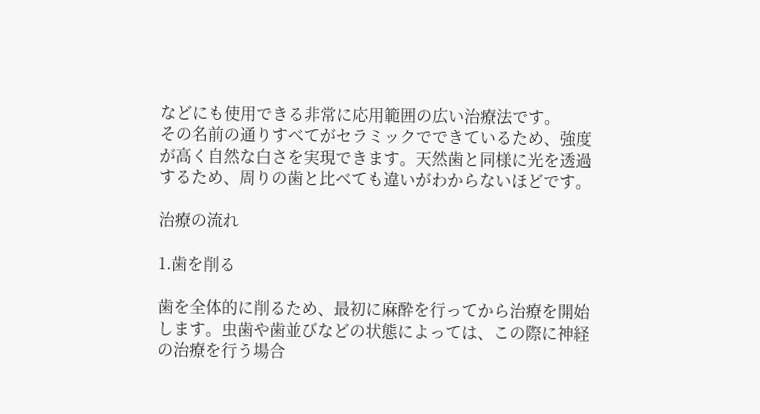などにも使用できる非常に応用範囲の広い治療法です。
その名前の通りすべてがセラミックでできているため、強度が高く自然な白さを実現できます。天然歯と同様に光を透過するため、周りの歯と比べても違いがわからないほどです。

治療の流れ

1.歯を削る

歯を全体的に削るため、最初に麻酔を行ってから治療を開始します。虫歯や歯並びなどの状態によっては、この際に神経の治療を行う場合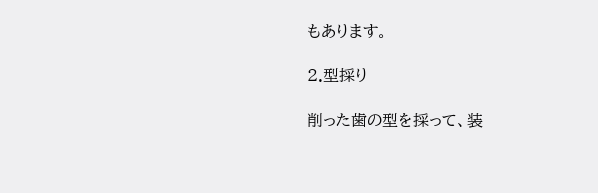もあります。

2.型採り

削った歯の型を採って、装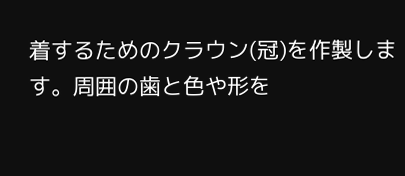着するためのクラウン(冠)を作製します。周囲の歯と色や形を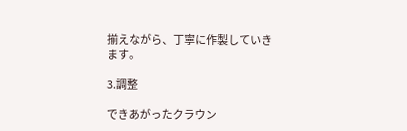揃えながら、丁寧に作製していきます。

3.調整

できあがったクラウン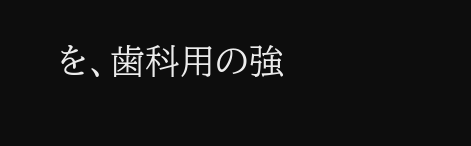を、歯科用の強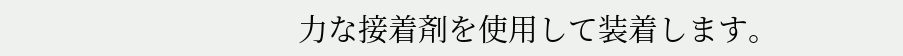力な接着剤を使用して装着します。